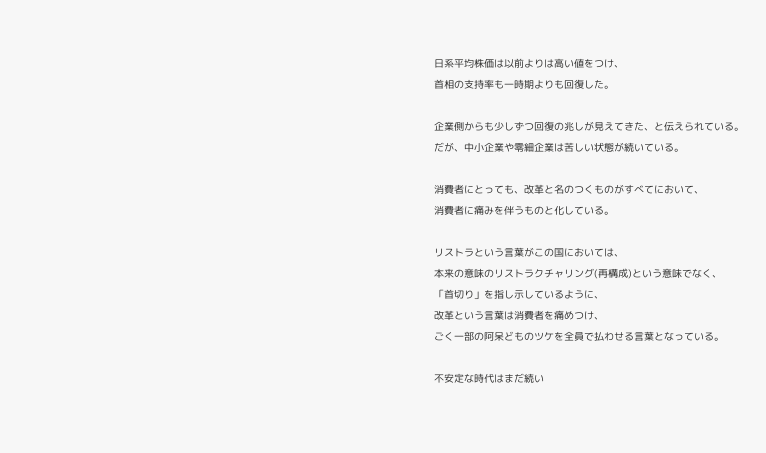日系平均株価は以前よりは高い値をつけ、
首相の支持率も一時期よりも回復した。

企業側からも少しずつ回復の兆しが見えてきた、と伝えられている。
だが、中小企業や零細企業は苦しい状態が続いている。

消費者にとっても、改革と名のつくものがすべてにおいて、
消費者に痛みを伴うものと化している。

リストラという言葉がこの国においては、
本来の意味のリストラクチャリング(再構成)という意味でなく、
「首切り」を指し示しているように、
改革という言葉は消費者を痛めつけ、
ごく一部の阿呆どものツケを全員で払わせる言葉となっている。

不安定な時代はまだ続い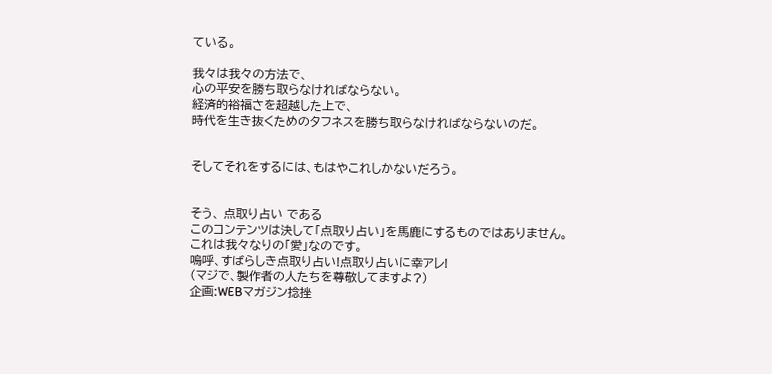ている。

我々は我々の方法で、
心の平安を勝ち取らなければならない。
経済的裕福さを超越した上で、
時代を生き抜くためのタフネスを勝ち取らなければならないのだ。


そしてそれをするには、もはやこれしかないだろう。


そう、 点取り占い である
このコンテンツは決して「点取り占い」を馬鹿にするものではありません。
これは我々なりの「愛」なのです。
嗚呼、すばらしき点取り占い!点取り占いに幸アレ!
(マジで、製作者の人たちを尊敬してますよ?)
企画:WEBマガジン捻挫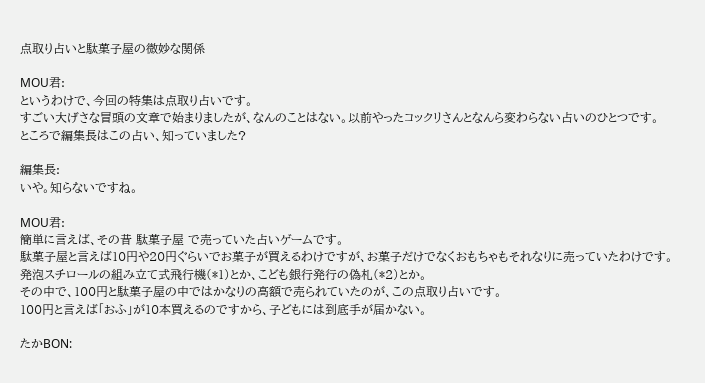点取り占いと駄菓子屋の微妙な関係

MOU君:
というわけで、今回の特集は点取り占いです。
すごい大げさな冒頭の文章で始まりましたが、なんのことはない。以前やったコックリさんとなんら変わらない占いのひとつです。
ところで編集長はこの占い、知っていました?

編集長:
いや。知らないですね。

MOU君:
簡単に言えば、その昔 駄菓子屋 で売っていた占いゲームです。
駄菓子屋と言えば10円や20円ぐらいでお菓子が買えるわけですが、お菓子だけでなくおもちゃもそれなりに売っていたわけです。
発泡スチロールの組み立て式飛行機(*1)とか、こども銀行発行の偽札(*2)とか。
その中で、100円と駄菓子屋の中ではかなりの高額で売られていたのが、この点取り占いです。
100円と言えば「おふ」が10本買えるのですから、子どもには到底手が届かない。

たかBON: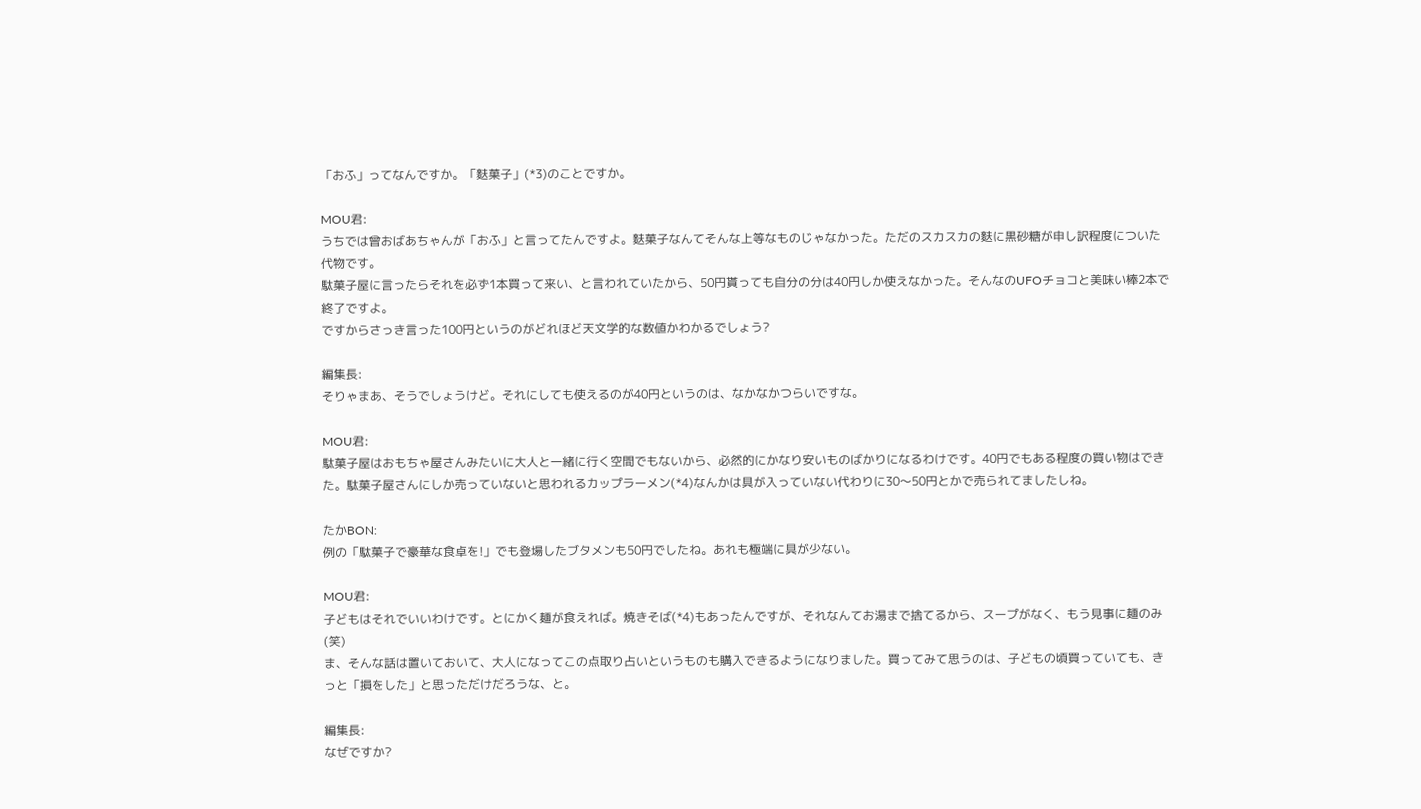「おふ」ってなんですか。「麩菓子」(*3)のことですか。

MOU君:
うちでは曾おばあちゃんが「おふ」と言ってたんですよ。麩菓子なんてそんな上等なものじゃなかった。ただのスカスカの麩に黒砂糖が申し訳程度についた代物です。
駄菓子屋に言ったらそれを必ず1本買って来い、と言われていたから、50円貰っても自分の分は40円しか使えなかった。そんなのUFOチョコと美味い棒2本で終了ですよ。
ですからさっき言った100円というのがどれほど天文学的な数値かわかるでしょう?

編集長:
そりゃまあ、そうでしょうけど。それにしても使えるのが40円というのは、なかなかつらいですな。

MOU君:
駄菓子屋はおもちゃ屋さんみたいに大人と一緒に行く空間でもないから、必然的にかなり安いものばかりになるわけです。40円でもある程度の買い物はできた。駄菓子屋さんにしか売っていないと思われるカップラーメン(*4)なんかは具が入っていない代わりに30〜50円とかで売られてましたしね。

たかBON:
例の「駄菓子で豪華な食卓を!」でも登場したブタメンも50円でしたね。あれも極端に具が少ない。

MOU君:
子どもはそれでいいわけです。とにかく麺が食えれば。焼きそば(*4)もあったんですが、それなんてお湯まで捨てるから、スープがなく、もう見事に麺のみ(笑)
ま、そんな話は置いておいて、大人になってこの点取り占いというものも購入できるようになりました。買ってみて思うのは、子どもの頃買っていても、きっと「損をした」と思っただけだろうな、と。

編集長:
なぜですか?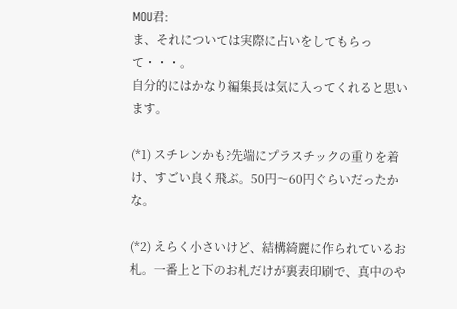MOU君:
ま、それについては実際に占いをしてもらって・・・。
自分的にはかなり編集長は気に入ってくれると思います。

(*1) スチレンかも?先端にプラスチックの重りを着け、すごい良く飛ぶ。50円〜60円ぐらいだったかな。

(*2) えらく小さいけど、結構綺麗に作られているお札。一番上と下のお札だけが裏表印刷で、真中のや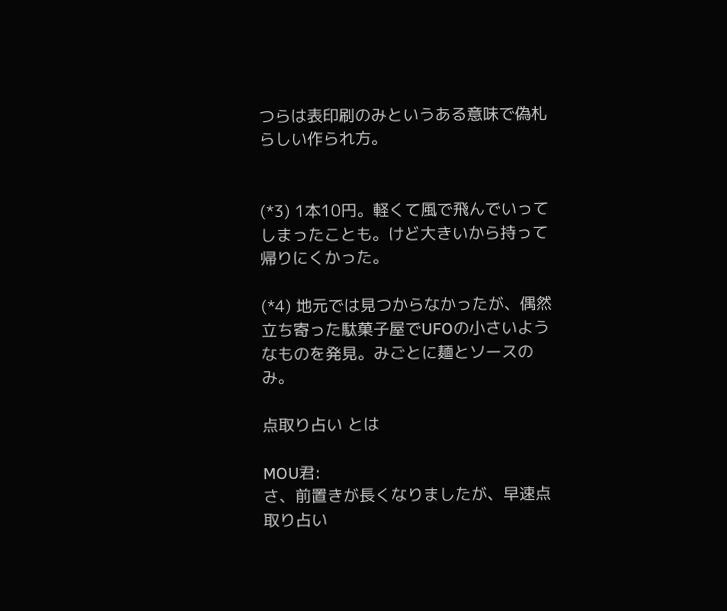つらは表印刷のみというある意味で偽札らしい作られ方。


(*3) 1本10円。軽くて風で飛んでいってしまったことも。けど大きいから持って帰りにくかった。

(*4) 地元では見つからなかったが、偶然立ち寄った駄菓子屋でUFOの小さいようなものを発見。みごとに麺とソースのみ。

点取り占い とは

MOU君:
さ、前置きが長くなりましたが、早速点取り占い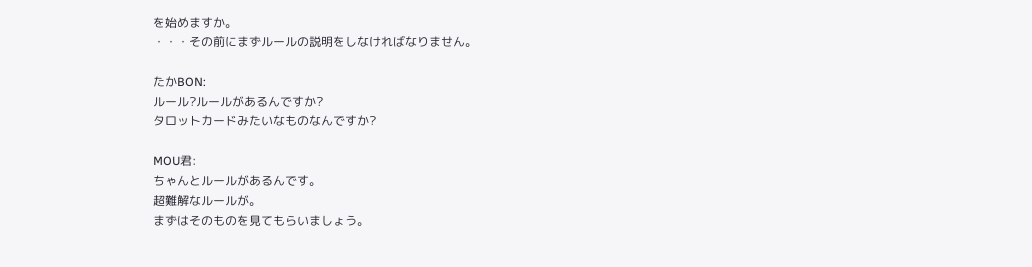を始めますか。
・・・その前にまずルールの説明をしなければなりません。

たかBON:
ルール?ルールがあるんですか?
タロットカードみたいなものなんですか?

MOU君:
ちゃんとルールがあるんです。
超難解なルールが。
まずはそのものを見てもらいましょう。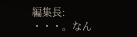編集長:
・・・。なん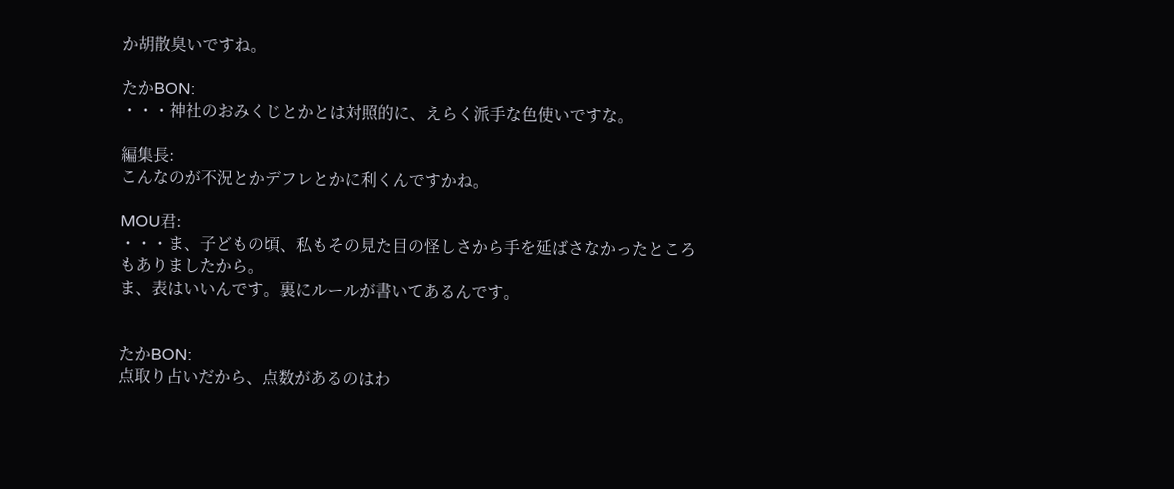か胡散臭いですね。

たかBON:
・・・神社のおみくじとかとは対照的に、えらく派手な色使いですな。

編集長:
こんなのが不況とかデフレとかに利くんですかね。

MOU君:
・・・ま、子どもの頃、私もその見た目の怪しさから手を延ばさなかったところもありましたから。
ま、表はいいんです。裏にルールが書いてあるんです。


たかBON:
点取り占いだから、点数があるのはわ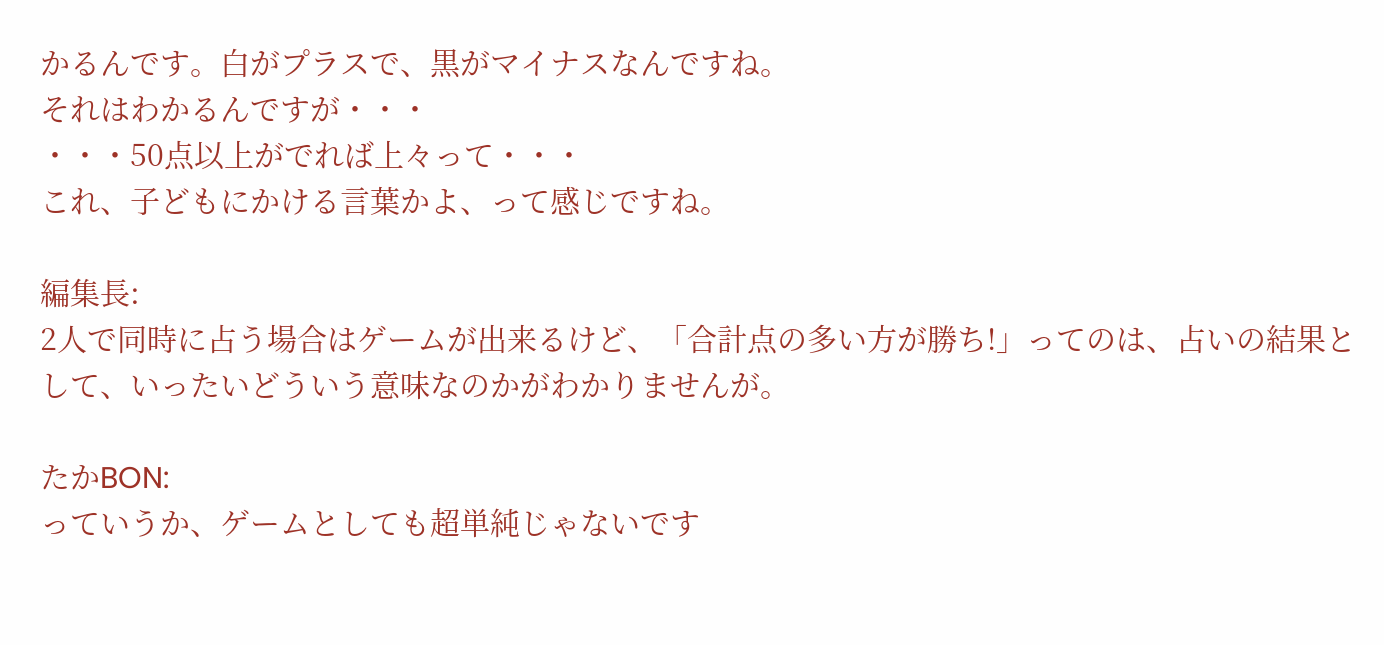かるんです。白がプラスで、黒がマイナスなんですね。
それはわかるんですが・・・
・・・50点以上がでれば上々って・・・
これ、子どもにかける言葉かよ、って感じですね。

編集長:
2人で同時に占う場合はゲームが出来るけど、「合計点の多い方が勝ち!」ってのは、占いの結果として、いったいどういう意味なのかがわかりませんが。

たかBON:
っていうか、ゲームとしても超単純じゃないです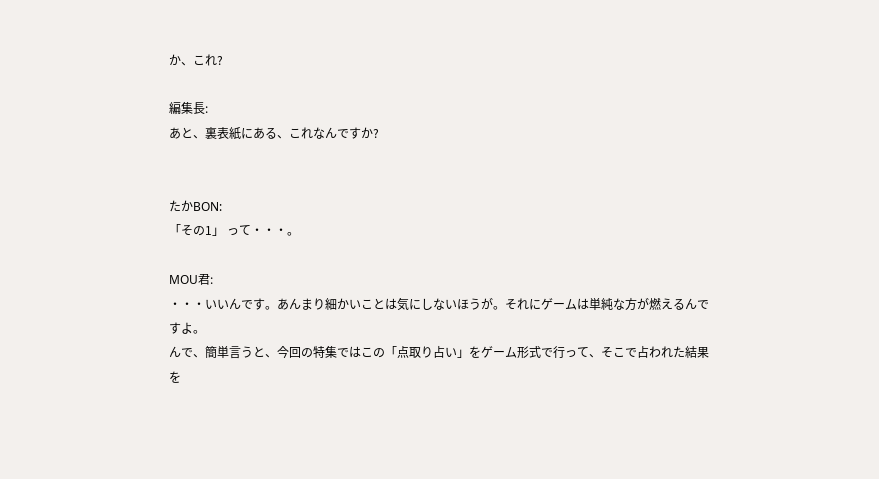か、これ?

編集長:
あと、裏表紙にある、これなんですか?


たかBON:
「その1」 って・・・。

MOU君:
・・・いいんです。あんまり細かいことは気にしないほうが。それにゲームは単純な方が燃えるんですよ。
んで、簡単言うと、今回の特集ではこの「点取り占い」をゲーム形式で行って、そこで占われた結果を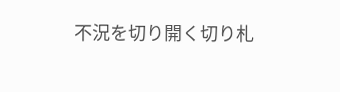不況を切り開く切り札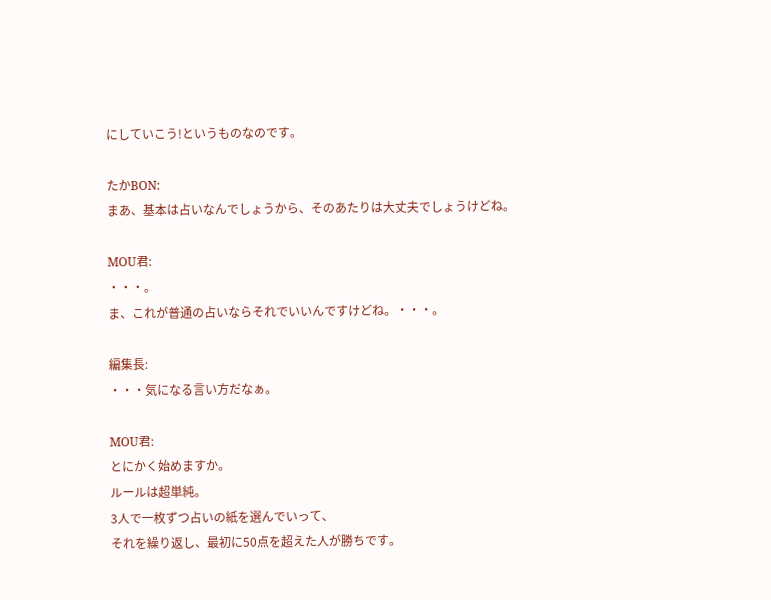にしていこう!というものなのです。

たかBON:
まあ、基本は占いなんでしょうから、そのあたりは大丈夫でしょうけどね。

MOU君:
・・・。
ま、これが普通の占いならそれでいいんですけどね。・・・。

編集長:
・・・気になる言い方だなぁ。

MOU君:
とにかく始めますか。
ルールは超単純。
3人で一枚ずつ占いの紙を選んでいって、
それを繰り返し、最初に50点を超えた人が勝ちです。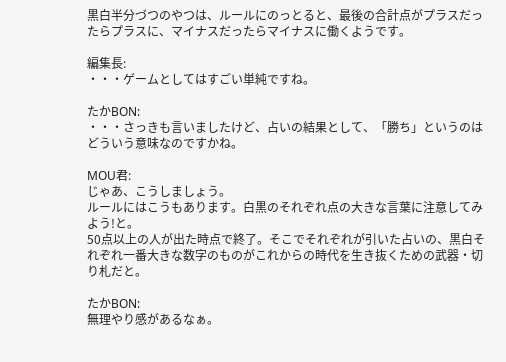黒白半分づつのやつは、ルールにのっとると、最後の合計点がプラスだったらプラスに、マイナスだったらマイナスに働くようです。

編集長:
・・・ゲームとしてはすごい単純ですね。

たかBON:
・・・さっきも言いましたけど、占いの結果として、「勝ち」というのはどういう意味なのですかね。

MOU君:
じゃあ、こうしましょう。
ルールにはこうもあります。白黒のそれぞれ点の大きな言葉に注意してみよう!と。
50点以上の人が出た時点で終了。そこでそれぞれが引いた占いの、黒白それぞれ一番大きな数字のものがこれからの時代を生き抜くための武器・切り札だと。

たかBON:
無理やり感があるなぁ。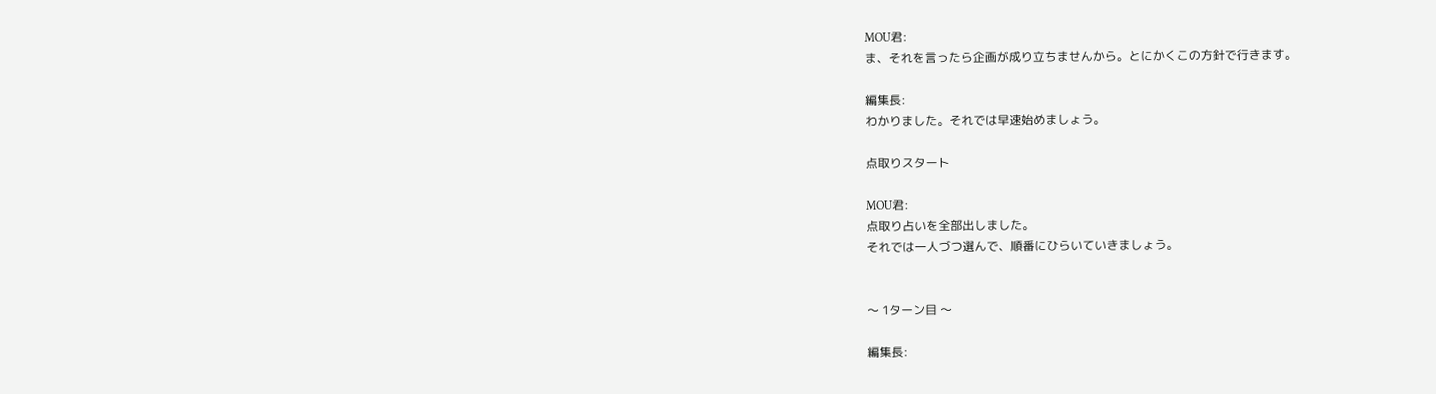MOU君:
ま、それを言ったら企画が成り立ちませんから。とにかくこの方針で行きます。

編集長:
わかりました。それでは早速始めましょう。

点取りスタート

MOU君:
点取り占いを全部出しました。
それでは一人づつ選んで、順番にひらいていきましょう。


〜 1ターン目 〜

編集長: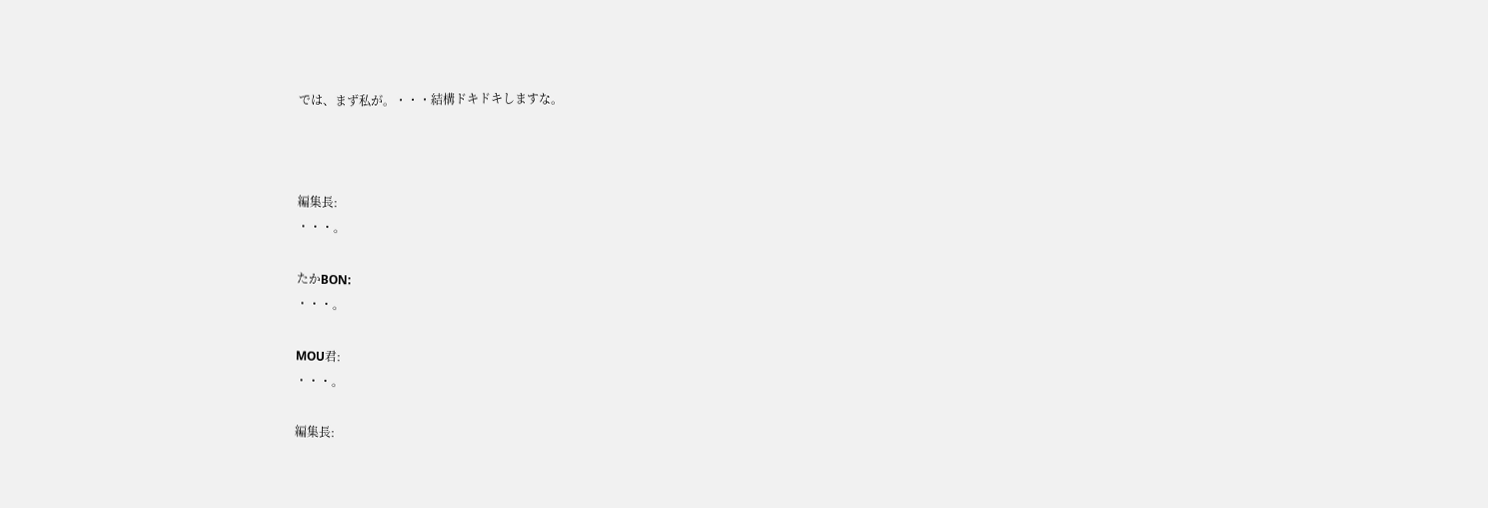では、まず私が。・・・結構ドキドキしますな。



編集長:
・・・。

たかBON:
・・・。

MOU君:
・・・。

編集長: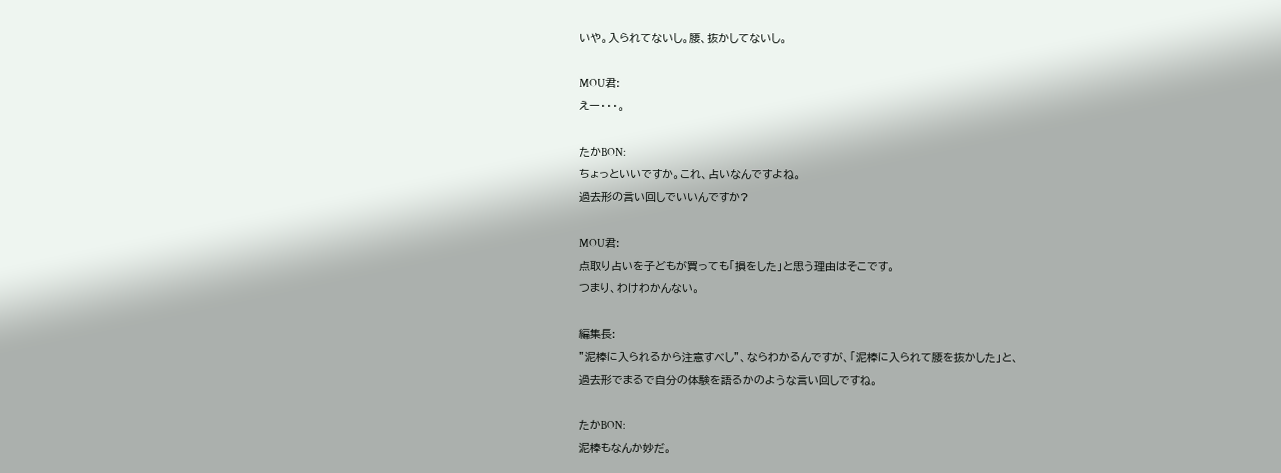いや。入られてないし。腰、抜かしてないし。

MOU君:
えー・・・。

たかBON:
ちょっといいですか。これ、占いなんですよね。
過去形の言い回しでいいんですか?

MOU君:
点取り占いを子どもが買っても「損をした」と思う理由はそこです。
つまり、わけわかんない。

編集長:
”泥棒に入られるから注意すべし”、ならわかるんですが、「泥棒に入られて腰を抜かした」と、
過去形でまるで自分の体験を語るかのような言い回しですね。

たかBON:
泥棒もなんか妙だ。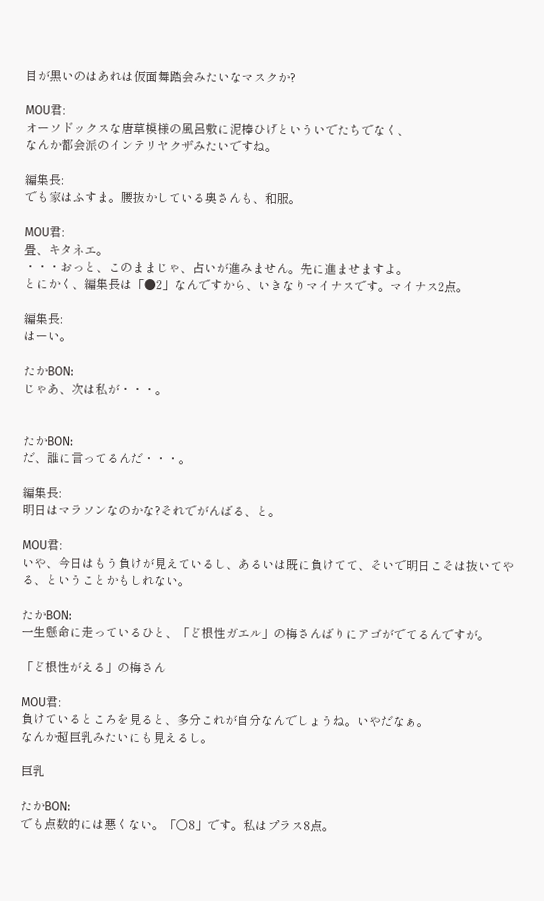目が黒いのはあれは仮面舞踏会みたいなマスクか?

MOU君:
オーソドックスな唐草模様の風呂敷に泥棒ひげといういでたちでなく、
なんか都会派のインテリヤクザみたいですね。

編集長:
でも家はふすま。腰抜かしている奥さんも、和服。

MOU君:
畳、キタネエ。
・・・おっと、このままじゃ、占いが進みません。先に進ませますよ。
とにかく、編集長は「●2」なんですから、いきなりマイナスです。マイナス2点。

編集長:
はーい。

たかBON:
じゃあ、次は私が・・・。


たかBON:
だ、誰に言ってるんだ・・・。

編集長:
明日はマラソンなのかな?それでがんばる、と。

MOU君:
いや、今日はもう負けが見えているし、あるいは既に負けてて、そいで明日こそは抜いてやる、ということかもしれない。

たかBON:
一生懸命に走っているひと、「ど根性ガエル」の梅さんばりにアゴがでてるんですが。

「ど根性がえる」の梅さん

MOU君:
負けているところを見ると、多分これが自分なんでしょうね。いやだなぁ。
なんか超巨乳みたいにも見えるし。

巨乳

たかBON:
でも点数的には悪くない。「○8」です。私はプラス8点。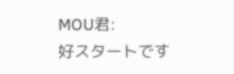MOU君:
好スタートです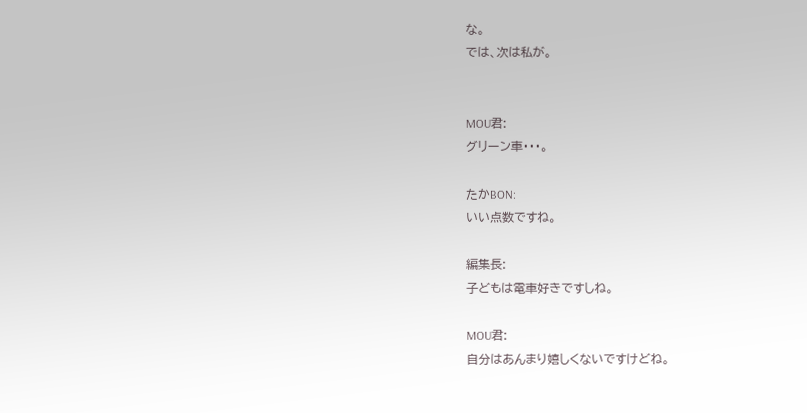な。
では、次は私が。


MOU君:
グリーン車・・・。

たかBON:
いい点数ですね。

編集長:
子どもは電車好きですしね。

MOU君:
自分はあんまり嬉しくないですけどね。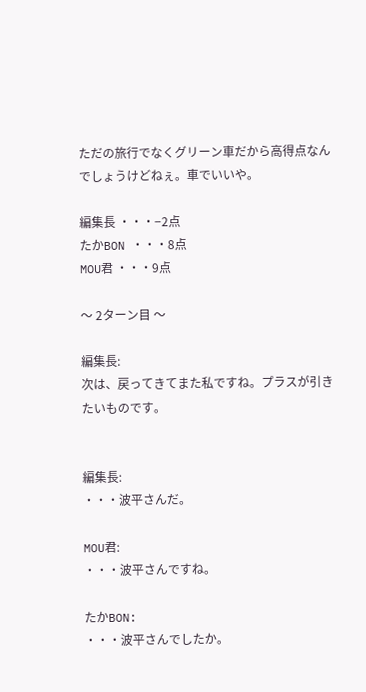ただの旅行でなくグリーン車だから高得点なんでしょうけどねぇ。車でいいや。

編集長 ・・・−2点
たかBON ・・・8点
MOU君 ・・・9点

〜 2ターン目 〜

編集長:
次は、戻ってきてまた私ですね。プラスが引きたいものです。


編集長:
・・・波平さんだ。

MOU君:
・・・波平さんですね。

たかBON:
・・・波平さんでしたか。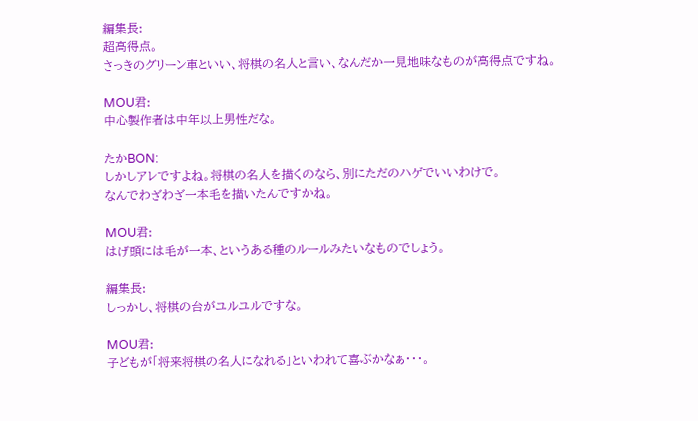編集長:
超高得点。
さっきのグリーン車といい、将棋の名人と言い、なんだか一見地味なものが高得点ですね。

MOU君:
中心製作者は中年以上男性だな。

たかBON:
しかしアレですよね。将棋の名人を描くのなら、別にただのハゲでいいわけで。
なんでわざわざ一本毛を描いたんですかね。

MOU君:
はげ頭には毛が一本、というある種のルールみたいなものでしょう。

編集長:
しっかし、将棋の台がユルユルですな。

MOU君:
子どもが「将来将棋の名人になれる」といわれて喜ぶかなぁ・・・。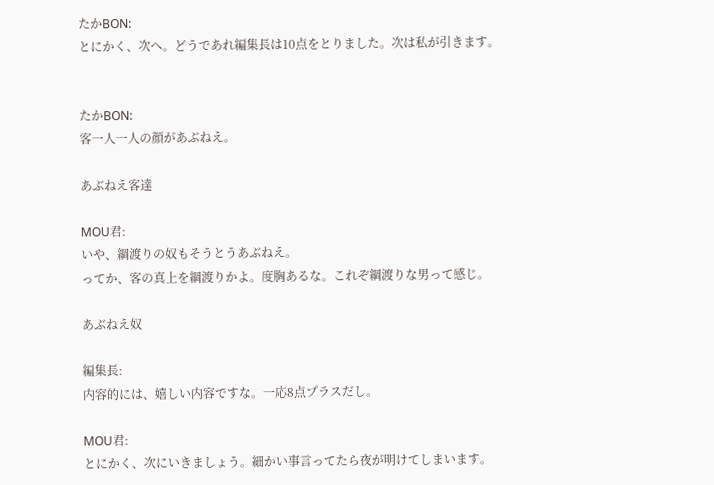たかBON:
とにかく、次へ。どうであれ編集長は10点をとりました。次は私が引きます。


たかBON:
客一人一人の顔があぶねえ。

あぶねえ客達

MOU君:
いや、綱渡りの奴もそうとうあぶねえ。
ってか、客の真上を綱渡りかよ。度胸あるな。これぞ綱渡りな男って感じ。

あぶねえ奴

編集長:
内容的には、嬉しい内容ですな。一応8点プラスだし。

MOU君:
とにかく、次にいきましょう。細かい事言ってたら夜が明けてしまいます。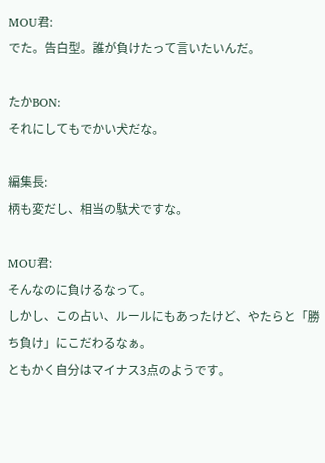MOU君:
でた。告白型。誰が負けたって言いたいんだ。

たかBON:
それにしてもでかい犬だな。

編集長:
柄も変だし、相当の駄犬ですな。

MOU君:
そんなのに負けるなって。
しかし、この占い、ルールにもあったけど、やたらと「勝ち負け」にこだわるなぁ。
ともかく自分はマイナス3点のようです。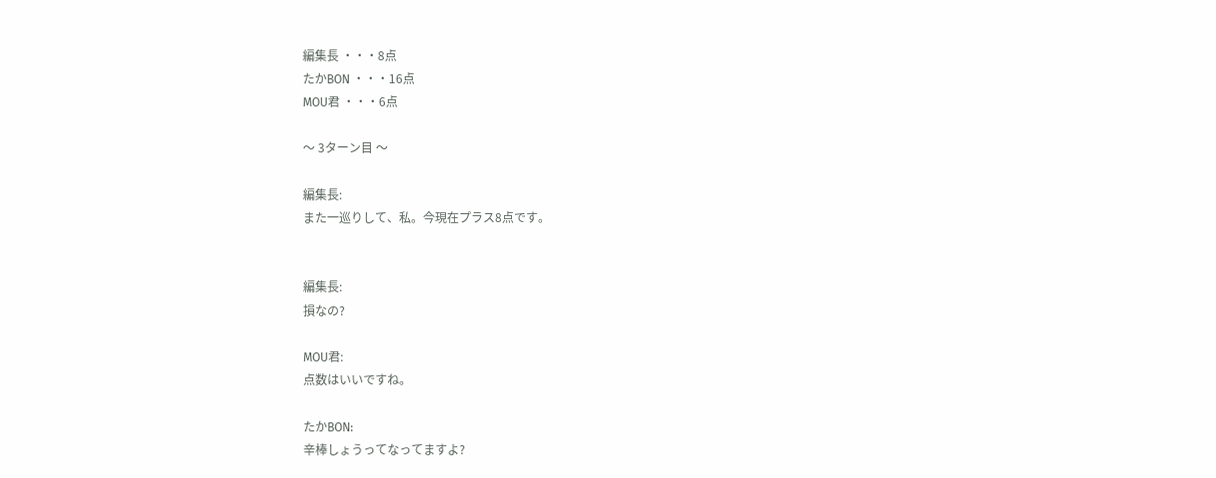編集長 ・・・8点
たかBON ・・・16点
MOU君 ・・・6点

〜 3ターン目 〜

編集長:
また一巡りして、私。今現在プラス8点です。


編集長:
損なの?

MOU君:
点数はいいですね。

たかBON:
辛棒しょうってなってますよ?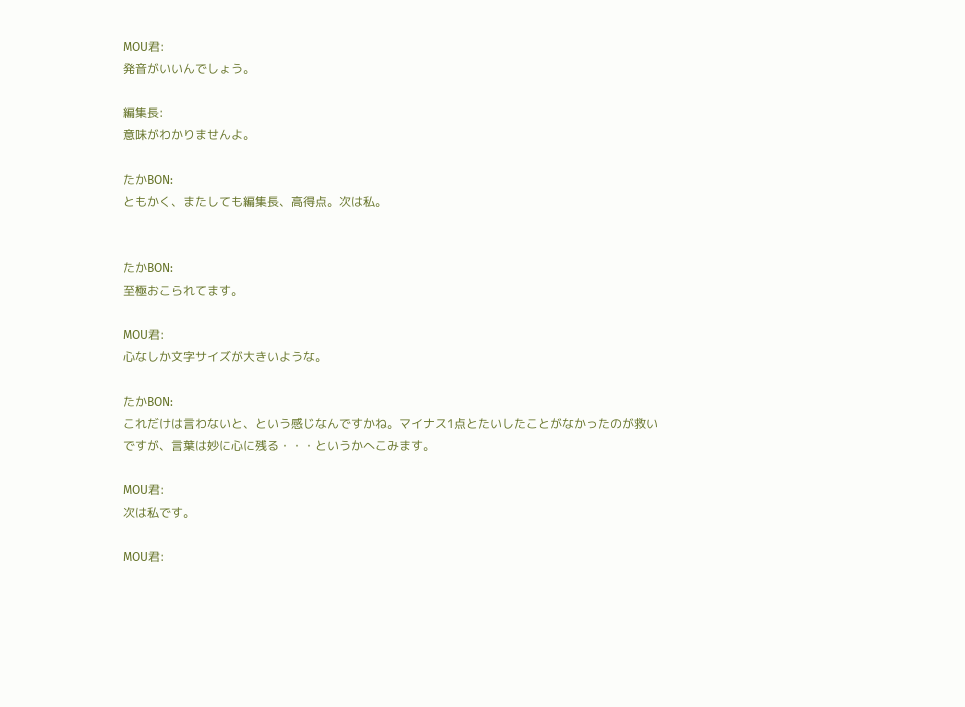MOU君:
発音がいいんでしょう。

編集長:
意味がわかりませんよ。

たかBON:
ともかく、またしても編集長、高得点。次は私。


たかBON:
至極おこられてます。

MOU君:
心なしか文字サイズが大きいような。

たかBON:
これだけは言わないと、という感じなんですかね。マイナス1点とたいしたことがなかったのが救いですが、言葉は妙に心に残る・・・というかへこみます。

MOU君:
次は私です。

MOU君: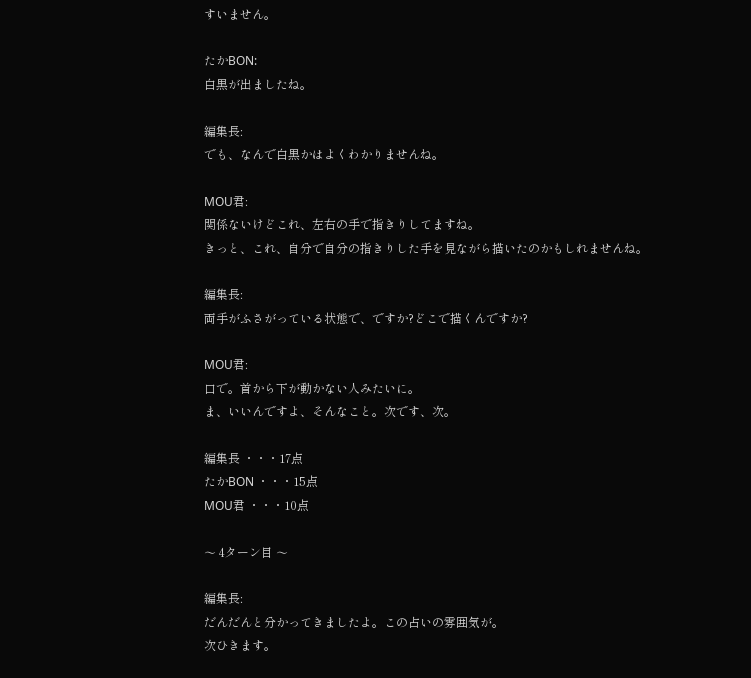すいません。

たかBON:
白黒が出ましたね。

編集長:
でも、なんで白黒かはよくわかりませんね。

MOU君:
関係ないけどこれ、左右の手で指きりしてますね。
きっと、これ、自分で自分の指きりした手を見ながら描いたのかもしれませんね。

編集長:
両手がふさがっている状態で、ですか?どこで描くんですか?

MOU君:
口で。首から下が動かない人みたいに。
ま、いいんですよ、そんなこと。次です、次。

編集長 ・・・17点
たかBON ・・・15点
MOU君 ・・・10点

〜 4ターン目 〜

編集長:
だんだんと分かってきましたよ。この占いの雰囲気が。
次ひきます。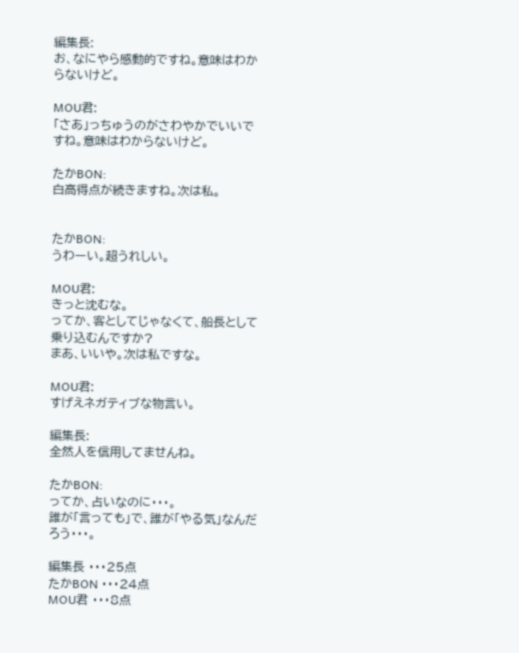編集長:
お、なにやら感動的ですね。意味はわからないけど。

MOU君:
「さあ」っちゅうのがさわやかでいいですね。意味はわからないけど。

たかBON:
白高得点が続きますね。次は私。


たかBON:
うわーい。超うれしい。

MOU君:
きっと沈むな。
ってか、客としてじゃなくて、船長として乗り込むんですか?
まあ、いいや。次は私ですな。

MOU君:
すげえネガティブな物言い。

編集長:
全然人を信用してませんね。

たかBON:
ってか、占いなのに・・・。
誰が「言っても」で、誰が「やる気」なんだろう・・・。

編集長 ・・・25点
たかBON ・・・24点
MOU君 ・・・8点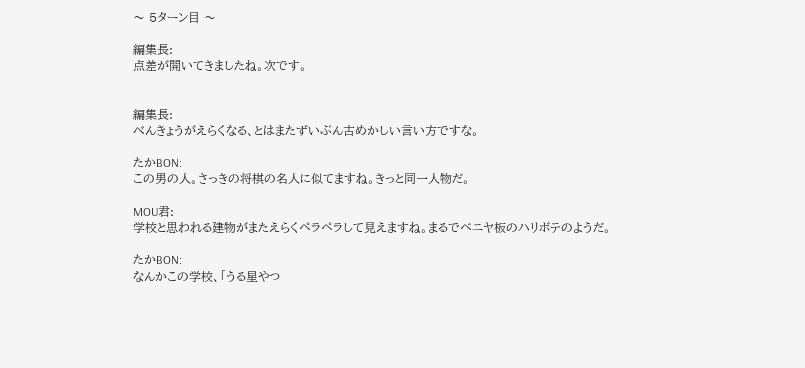〜 5ターン目 〜

編集長:
点差が開いてきましたね。次です。


編集長:
べんきょうがえらくなる、とはまたずいぶん古めかしい言い方ですな。

たかBON:
この男の人。さっきの将棋の名人に似てますね。きっと同一人物だ。

MOU君:
学校と思われる建物がまたえらくペラペラして見えますね。まるでベニヤ板のハリボテのようだ。

たかBON:
なんかこの学校、「うる星やつ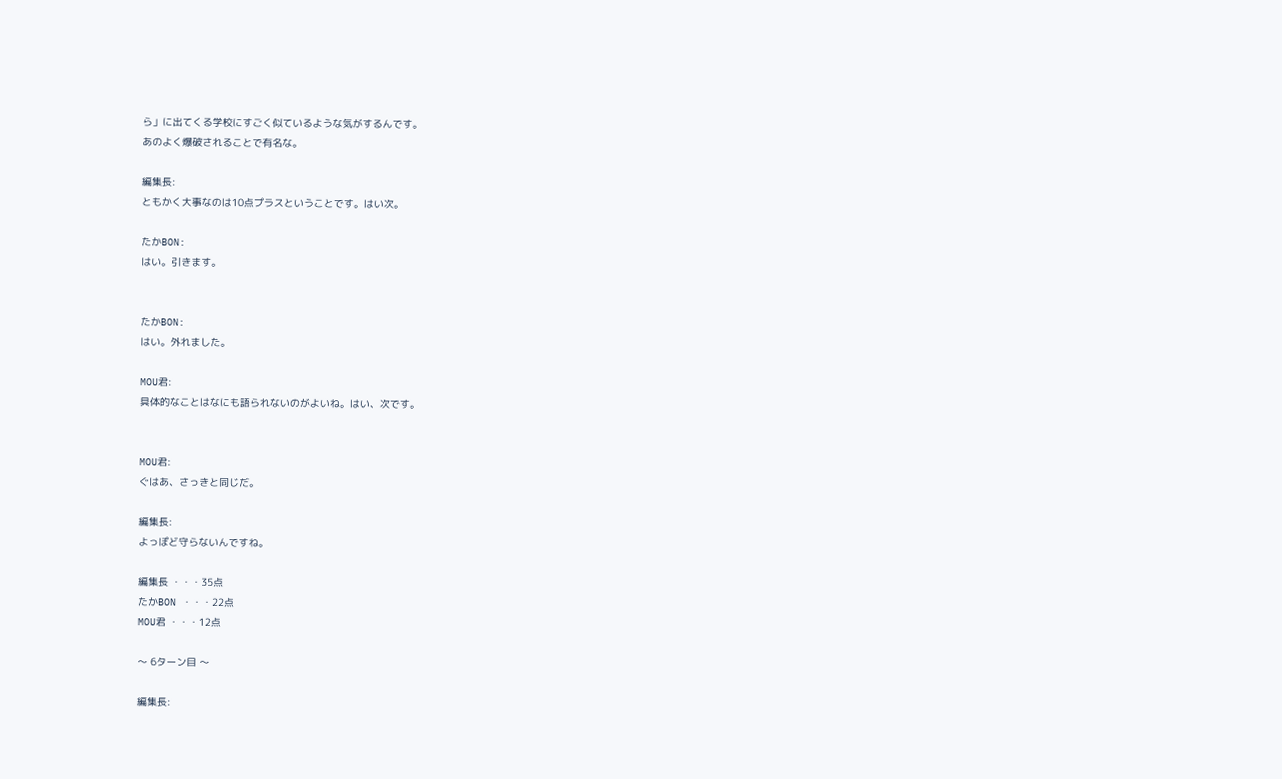ら」に出てくる学校にすごく似ているような気がするんです。
あのよく爆破されることで有名な。

編集長:
ともかく大事なのは10点プラスということです。はい次。

たかBON:
はい。引きます。


たかBON:
はい。外れました。

MOU君:
具体的なことはなにも語られないのがよいね。はい、次です。


MOU君:
ぐはあ、さっきと同じだ。

編集長:
よっぽど守らないんですね。

編集長 ・・・35点
たかBON ・・・22点
MOU君 ・・・12点

〜 6ターン目 〜

編集長: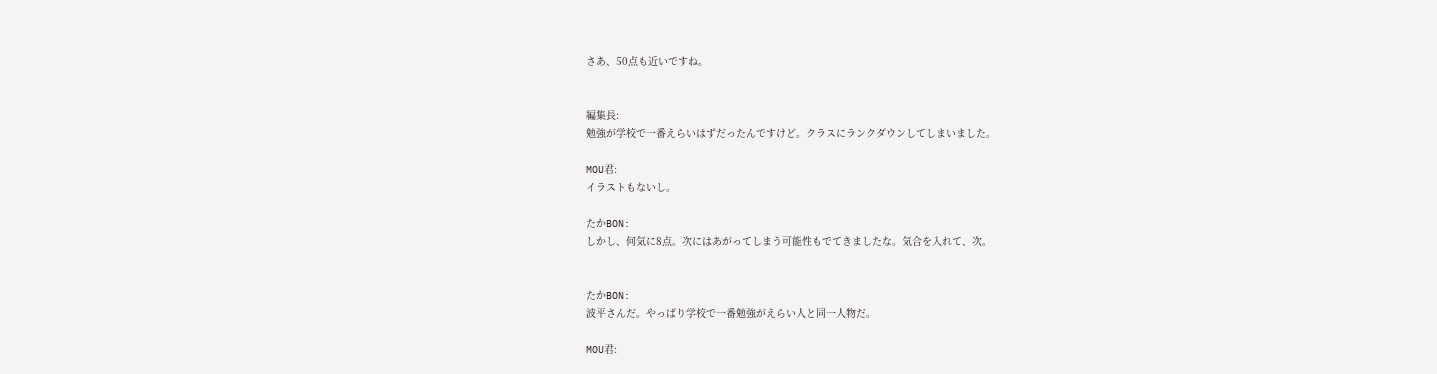さあ、50点も近いですね。


編集長:
勉強が学校で一番えらいはずだったんですけど。クラスにランクダウンしてしまいました。

MOU君:
イラストもないし。

たかBON:
しかし、何気に8点。次にはあがってしまう可能性もでてきましたな。気合を入れて、次。


たかBON:
波平さんだ。やっぱり学校で一番勉強がえらい人と同一人物だ。

MOU君: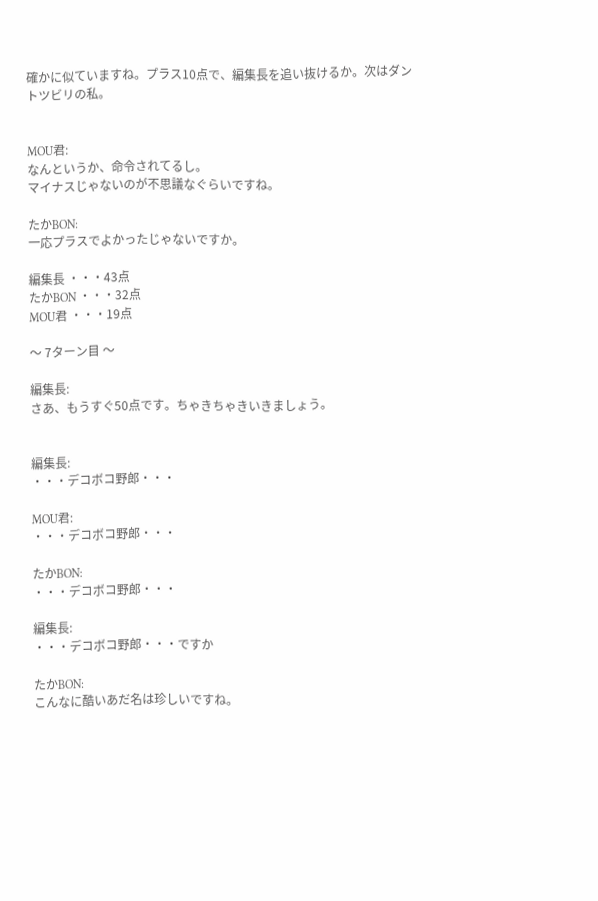確かに似ていますね。プラス10点で、編集長を追い抜けるか。次はダントツビリの私。


MOU君:
なんというか、命令されてるし。
マイナスじゃないのが不思議なぐらいですね。

たかBON:
一応プラスでよかったじゃないですか。

編集長 ・・・43点
たかBON ・・・32点
MOU君 ・・・19点

〜 7ターン目 〜

編集長:
さあ、もうすぐ50点です。ちゃきちゃきいきましょう。


編集長:
・・・デコボコ野郎・・・

MOU君:
・・・デコボコ野郎・・・

たかBON:
・・・デコボコ野郎・・・

編集長:
・・・デコボコ野郎・・・ですか

たかBON:
こんなに酷いあだ名は珍しいですね。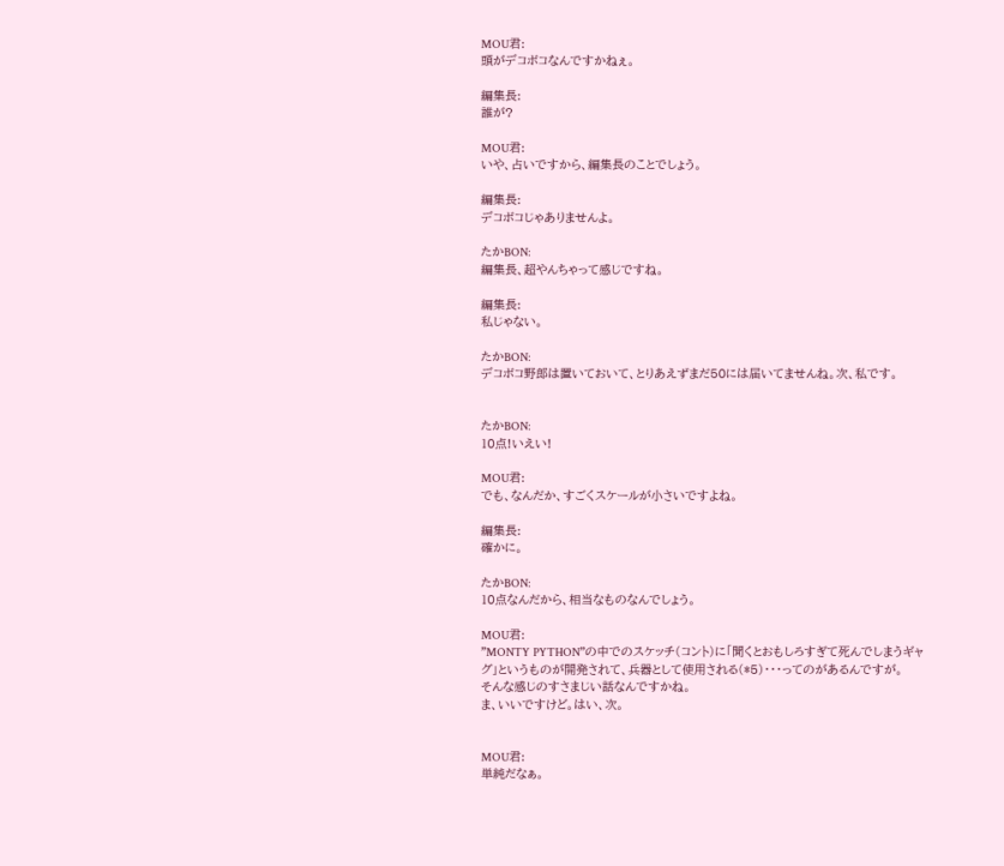MOU君:
頭がデコボコなんですかねぇ。

編集長:
誰が?

MOU君:
いや、占いですから、編集長のことでしょう。

編集長:
デコボコじゃありませんよ。

たかBON:
編集長、超やんちゃって感じですね。

編集長:
私じゃない。

たかBON:
デコボコ野郎は置いておいて、とりあえずまだ50には届いてませんね。次、私です。


たかBON:
10点!いえい!

MOU君:
でも、なんだか、すごくスケールが小さいですよね。

編集長:
確かに。

たかBON:
10点なんだから、相当なものなんでしょう。

MOU君:
”MONTY PYTHON”の中でのスケッチ(コント)に「聞くとおもしろすぎて死んでしまうギャグ」というものが開発されて、兵器として使用される(*5)・・・ってのがあるんですが。
そんな感じのすさまじい話なんですかね。
ま、いいですけど。はい、次。


MOU君:
単純だなぁ。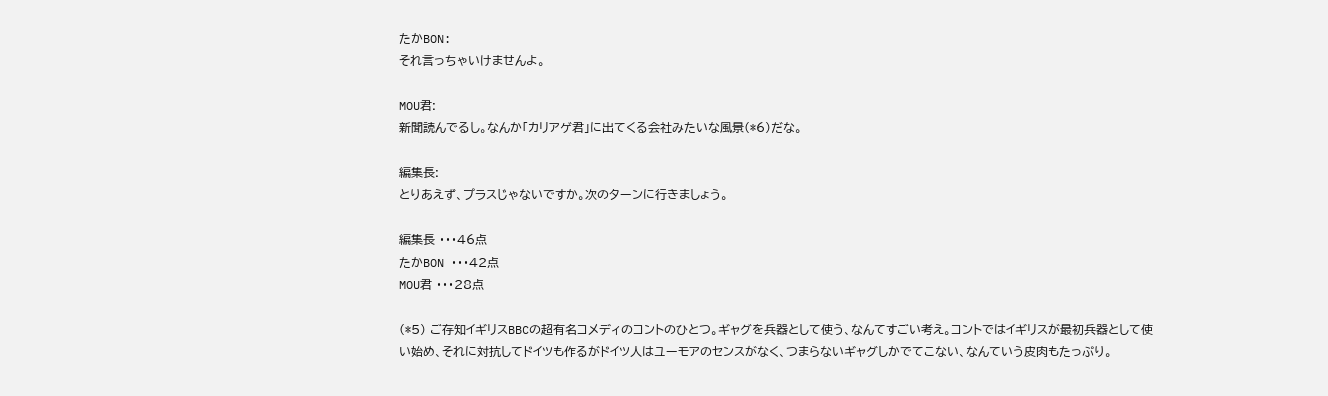たかBON:
それ言っちゃいけませんよ。

MOU君:
新聞読んでるし。なんか「カリアゲ君」に出てくる会社みたいな風景(*6)だな。

編集長:
とりあえず、プラスじゃないですか。次のターンに行きましょう。

編集長 ・・・46点
たかBON ・・・42点
MOU君 ・・・28点

(*5) ご存知イギリスBBCの超有名コメディのコントのひとつ。ギャグを兵器として使う、なんてすごい考え。コントではイギリスが最初兵器として使い始め、それに対抗してドイツも作るがドイツ人はユーモアのセンスがなく、つまらないギャグしかでてこない、なんていう皮肉もたっぷり。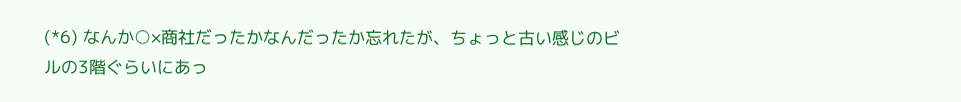(*6) なんか○×商社だったかなんだったか忘れたが、ちょっと古い感じのビルの3階ぐらいにあっ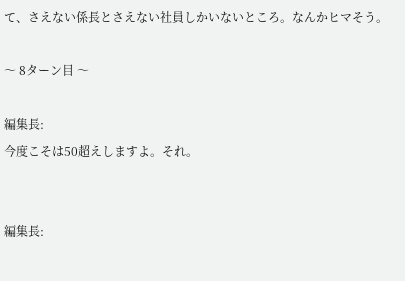て、さえない係長とさえない社員しかいないところ。なんかヒマそう。

〜 8ターン目 〜

編集長:
今度こそは50超えしますよ。それ。


編集長: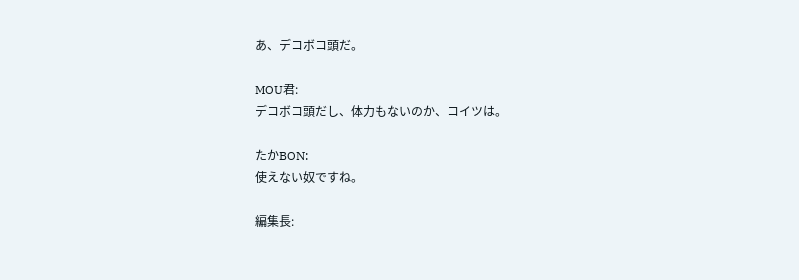あ、デコボコ頭だ。

MOU君:
デコボコ頭だし、体力もないのか、コイツは。

たかBON:
使えない奴ですね。

編集長: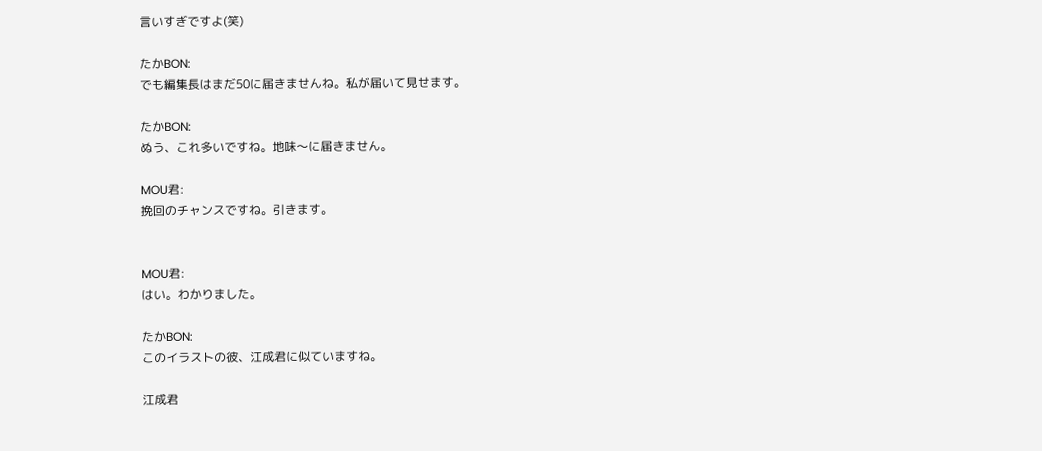言いすぎですよ(笑)

たかBON:
でも編集長はまだ50に届きませんね。私が届いて見せます。

たかBON:
ぬう、これ多いですね。地味〜に届きません。

MOU君:
挽回のチャンスですね。引きます。


MOU君:
はい。わかりました。

たかBON:
このイラストの彼、江成君に似ていますね。

江成君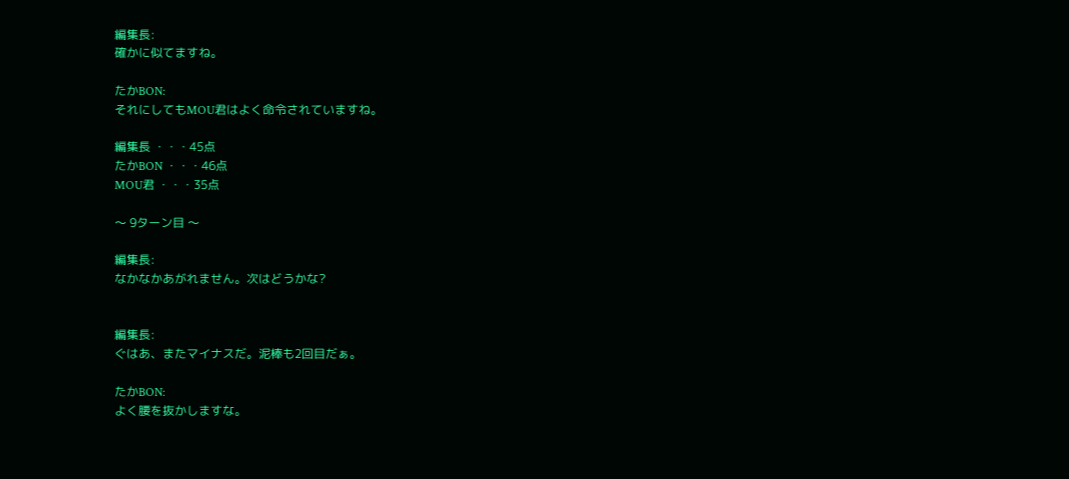編集長:
確かに似てますね。

たかBON:
それにしてもMOU君はよく命令されていますね。

編集長 ・・・45点
たかBON ・・・46点
MOU君 ・・・35点

〜 9ターン目 〜

編集長:
なかなかあがれません。次はどうかな?


編集長:
ぐはあ、またマイナスだ。泥棒も2回目だぁ。

たかBON:
よく腰を抜かしますな。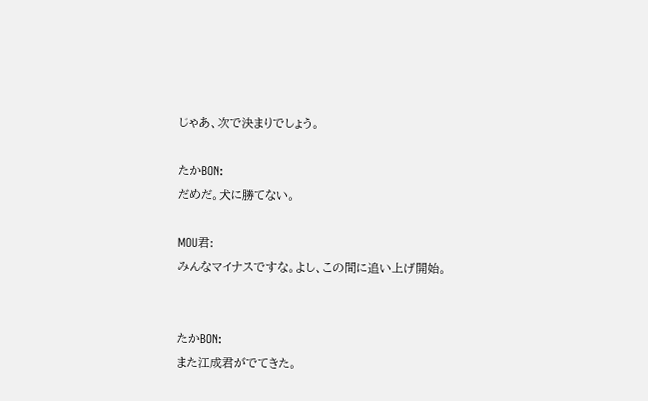じゃあ、次で決まりでしょう。

たかBON:
だめだ。犬に勝てない。

MOU君:
みんなマイナスですな。よし、この間に追い上げ開始。


たかBON:
また江成君がでてきた。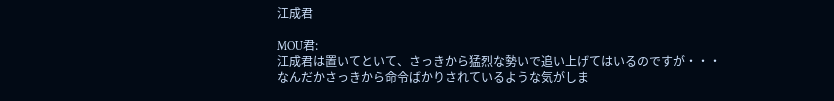江成君

MOU君:
江成君は置いてといて、さっきから猛烈な勢いで追い上げてはいるのですが・・・
なんだかさっきから命令ばかりされているような気がしま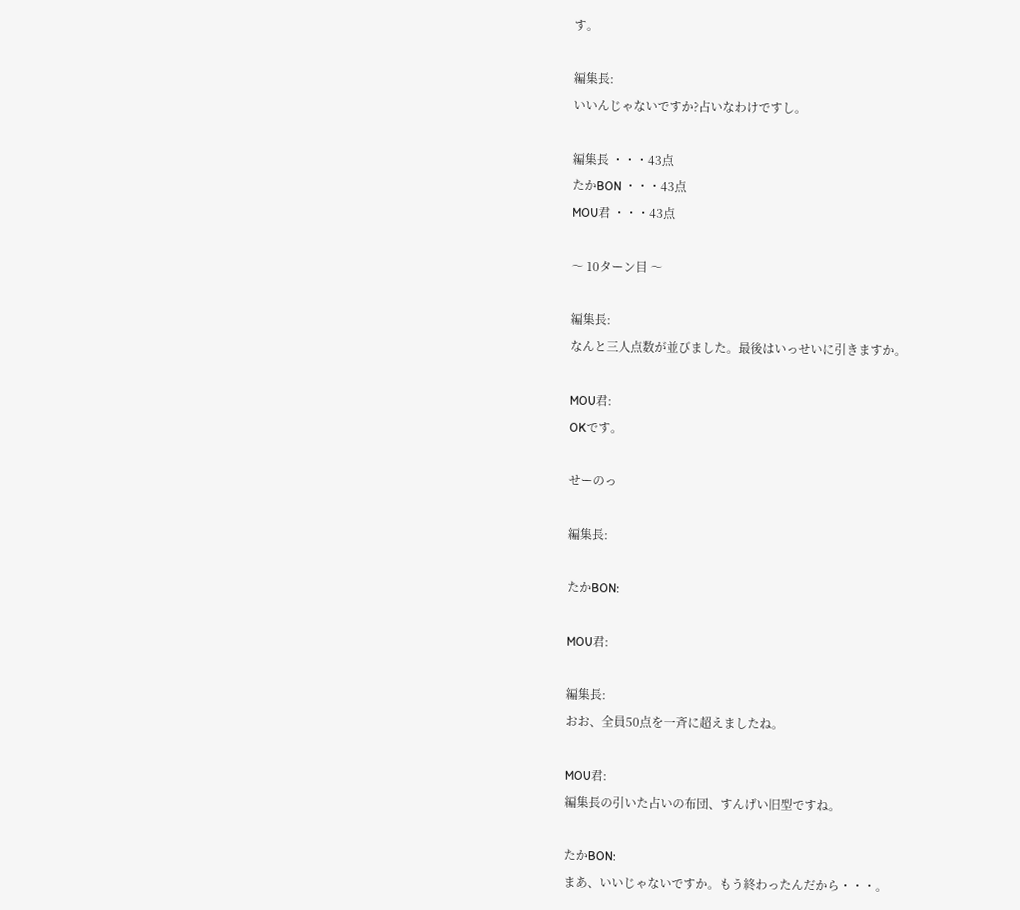す。

編集長:
いいんじゃないですか?占いなわけですし。

編集長 ・・・43点
たかBON ・・・43点
MOU君 ・・・43点

〜 10ターン目 〜

編集長:
なんと三人点数が並びました。最後はいっせいに引きますか。

MOU君:
OKです。

せーのっ

編集長:

たかBON:

MOU君:

編集長:
おお、全員50点を一斉に超えましたね。

MOU君:
編集長の引いた占いの布団、すんげい旧型ですね。

たかBON:
まあ、いいじゃないですか。もう終わったんだから・・・。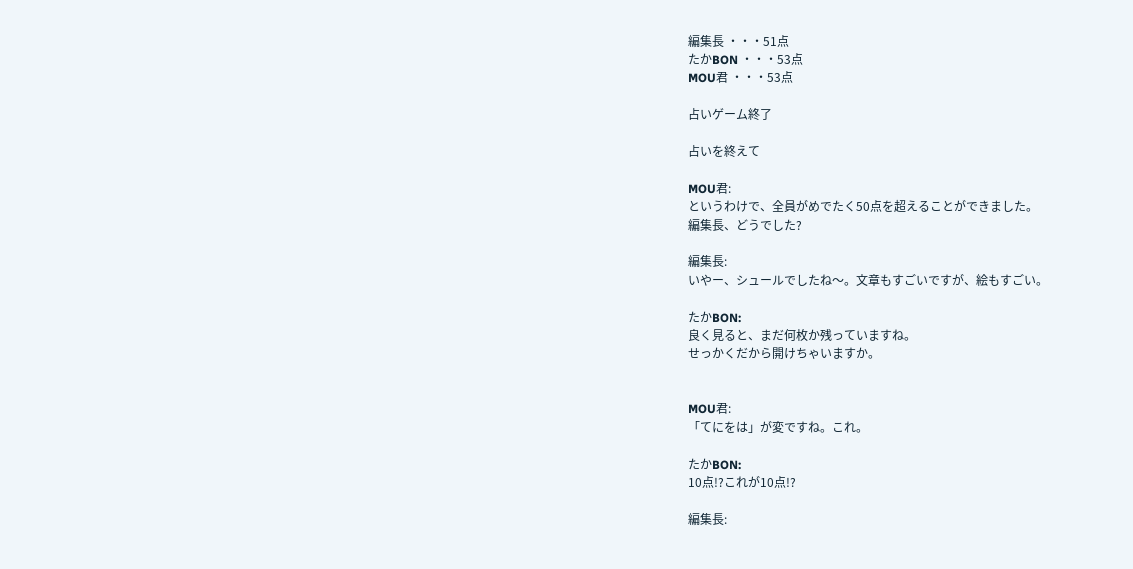編集長 ・・・51点
たかBON ・・・53点
MOU君 ・・・53点

占いゲーム終了

占いを終えて

MOU君:
というわけで、全員がめでたく50点を超えることができました。
編集長、どうでした?

編集長:
いやー、シュールでしたね〜。文章もすごいですが、絵もすごい。

たかBON:
良く見ると、まだ何枚か残っていますね。
せっかくだから開けちゃいますか。


MOU君:
「てにをは」が変ですね。これ。

たかBON:
10点!?これが10点!?

編集長: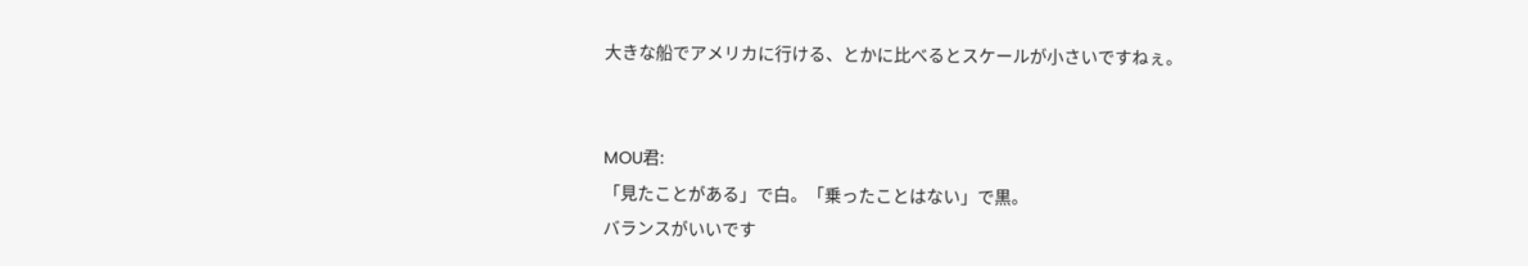大きな船でアメリカに行ける、とかに比べるとスケールが小さいですねぇ。


MOU君:
「見たことがある」で白。「乗ったことはない」で黒。
バランスがいいです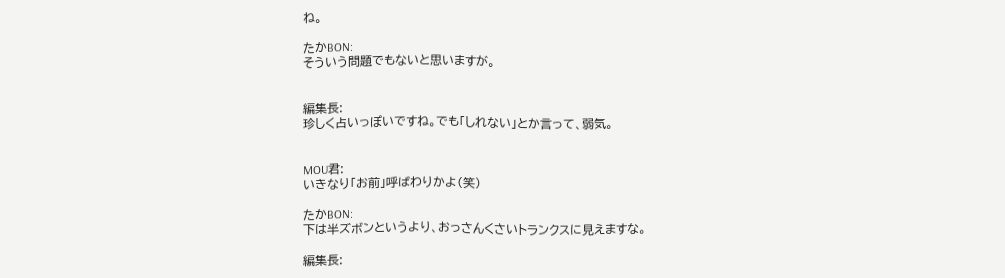ね。

たかBON:
そういう問題でもないと思いますが。


編集長:
珍しく占いっぽいですね。でも「しれない」とか言って、弱気。


MOU君:
いきなり「お前」呼ばわりかよ(笑)

たかBON:
下は半ズボンというより、おっさんくさいトランクスに見えますな。

編集長: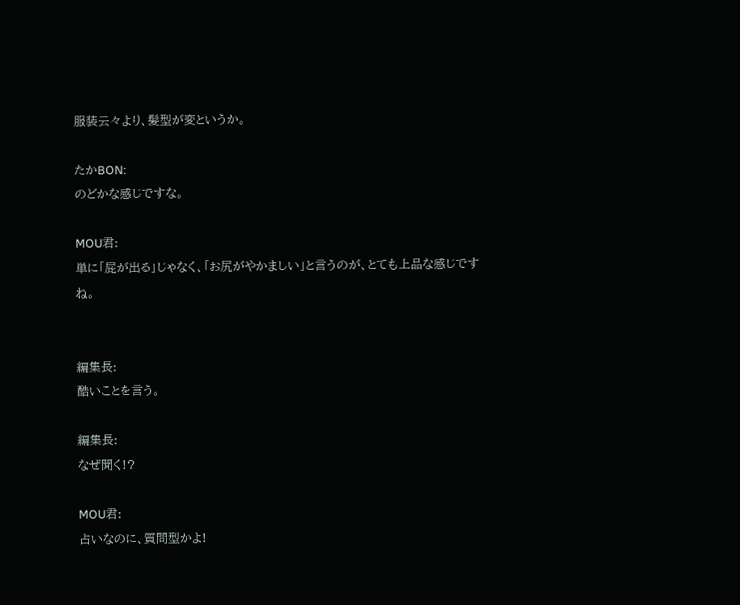服装云々より、髪型が変というか。

たかBON:
のどかな感じですな。

MOU君:
単に「屁が出る」じゃなく、「お尻がやかましい」と言うのが、とても上品な感じですね。


編集長:
酷いことを言う。

編集長:
なぜ聞く!?

MOU君:
占いなのに、質問型かよ!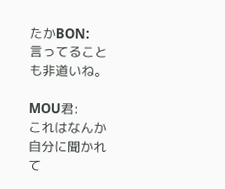たかBON:
言ってることも非道いね。

MOU君:
これはなんか自分に聞かれて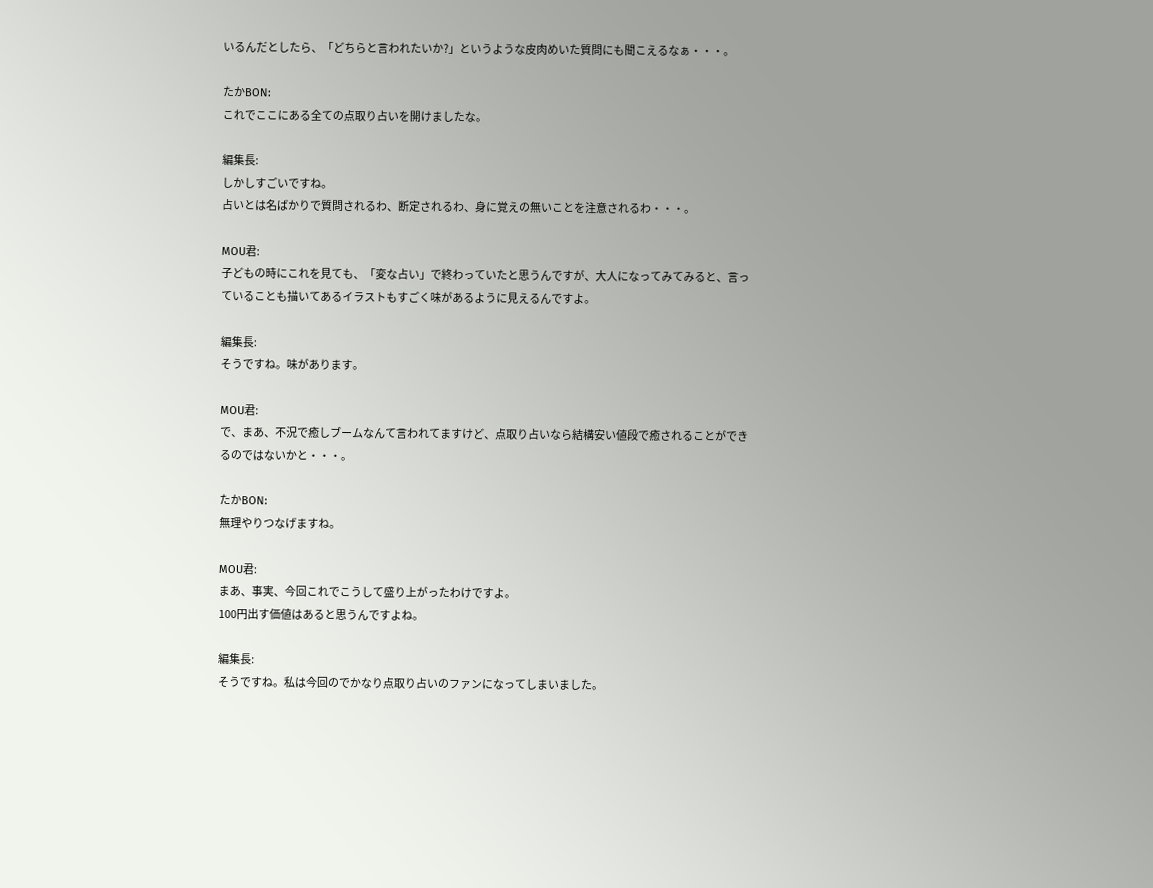いるんだとしたら、「どちらと言われたいか?」というような皮肉めいた質問にも聞こえるなぁ・・・。

たかBON:
これでここにある全ての点取り占いを開けましたな。

編集長:
しかしすごいですね。
占いとは名ばかりで質問されるわ、断定されるわ、身に覚えの無いことを注意されるわ・・・。

MOU君:
子どもの時にこれを見ても、「変な占い」で終わっていたと思うんですが、大人になってみてみると、言っていることも描いてあるイラストもすごく味があるように見えるんですよ。

編集長:
そうですね。味があります。

MOU君:
で、まあ、不況で癒しブームなんて言われてますけど、点取り占いなら結構安い値段で癒されることができるのではないかと・・・。

たかBON:
無理やりつなげますね。

MOU君:
まあ、事実、今回これでこうして盛り上がったわけですよ。
100円出す価値はあると思うんですよね。

編集長:
そうですね。私は今回のでかなり点取り占いのファンになってしまいました。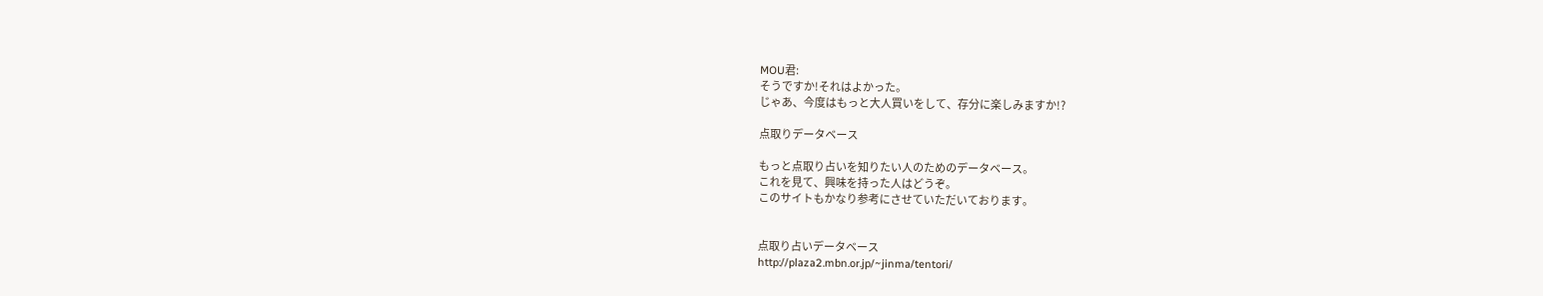MOU君:
そうですか!それはよかった。
じゃあ、今度はもっと大人買いをして、存分に楽しみますか!?

点取りデータベース

もっと点取り占いを知りたい人のためのデータベース。
これを見て、興味を持った人はどうぞ。
このサイトもかなり参考にさせていただいております。


点取り占いデータベース
http://plaza2.mbn.or.jp/~jinma/tentori/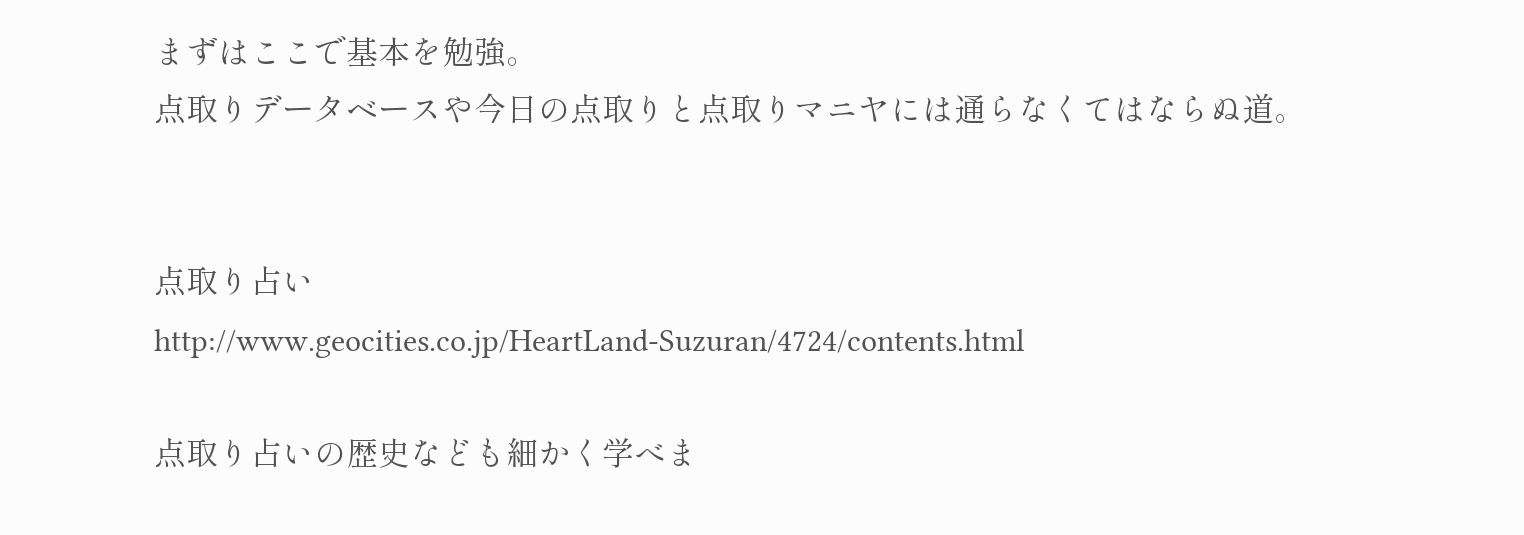まずはここで基本を勉強。
点取りデータベースや今日の点取りと点取りマニヤには通らなくてはならぬ道。


点取り占い
http://www.geocities.co.jp/HeartLand-Suzuran/4724/contents.html

点取り占いの歴史なども細かく学べま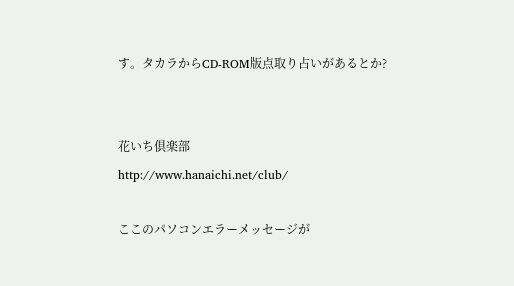す。タカラからCD-ROM版点取り占いがあるとか?


花いち倶楽部
http://www.hanaichi.net/club/

ここのパソコンエラーメッセージが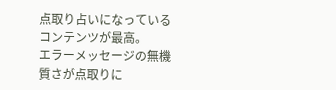点取り占いになっているコンテンツが最高。
エラーメッセージの無機質さが点取りに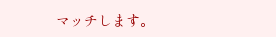マッチします。